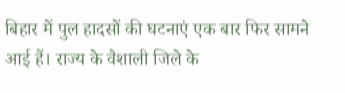बिहार में पुल हादसों की घटनाएं एक बार फिर सामने आई हैं। राज्य के वैशाली जिले के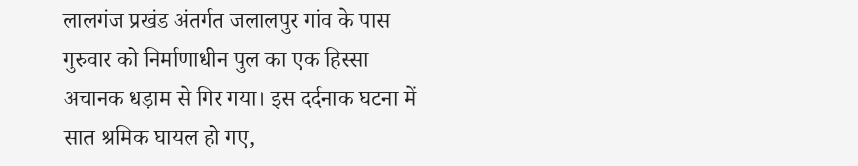लालगंज प्रखंड अंतर्गत जलालपुर गांव के पास गुरुवार को निर्माणाधीन पुल का एक हिस्सा अचानक धड़ाम से गिर गया। इस दर्दनाक घटना में सात श्रमिक घायल हो गए,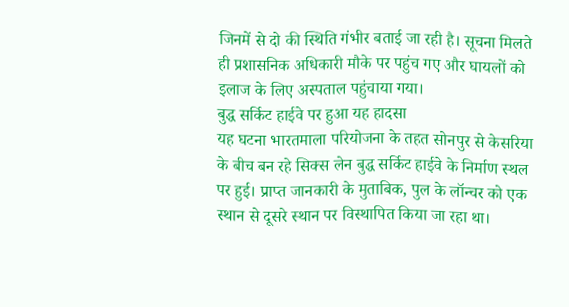जिनमें से दो की स्थिति गंभीर बताई जा रही है। सूचना मिलते ही प्रशासनिक अधिकारी मौके पर पहुंच गए और घायलों को इलाज के लिए अस्पताल पहुंचाया गया।
बुद्ध सर्किट हाईवे पर हुआ यह हादसा
यह घटना भारतमाला परियोजना के तहत सोनपुर से केसरिया के बीच बन रहे सिक्स लेन बुद्ध सर्किट हाईवे के निर्माण स्थल पर हुई। प्राप्त जानकारी के मुताबिक, पुल के लॉन्चर को एक स्थान से दूसरे स्थान पर विस्थापित किया जा रहा था।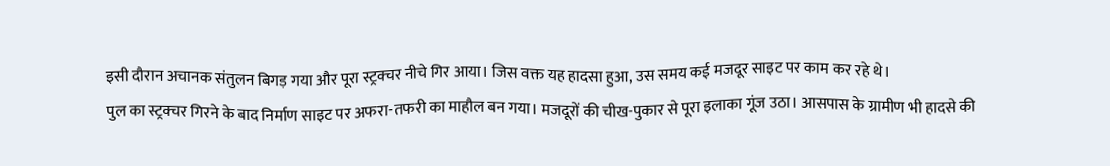इसी दौरान अचानक संतुलन बिगड़ गया और पूरा स्ट्रक्चर नीचे गिर आया। जिस वक्त यह हादसा हुआ, उस समय कई मजदूर साइट पर काम कर रहे थे।
पुल का स्ट्रक्चर गिरने के बाद निर्माण साइट पर अफरा-तफरी का माहौल बन गया। मजदूरों की चीख-पुकार से पूरा इलाका गूंज उठा। आसपास के ग्रामीण भी हादसे की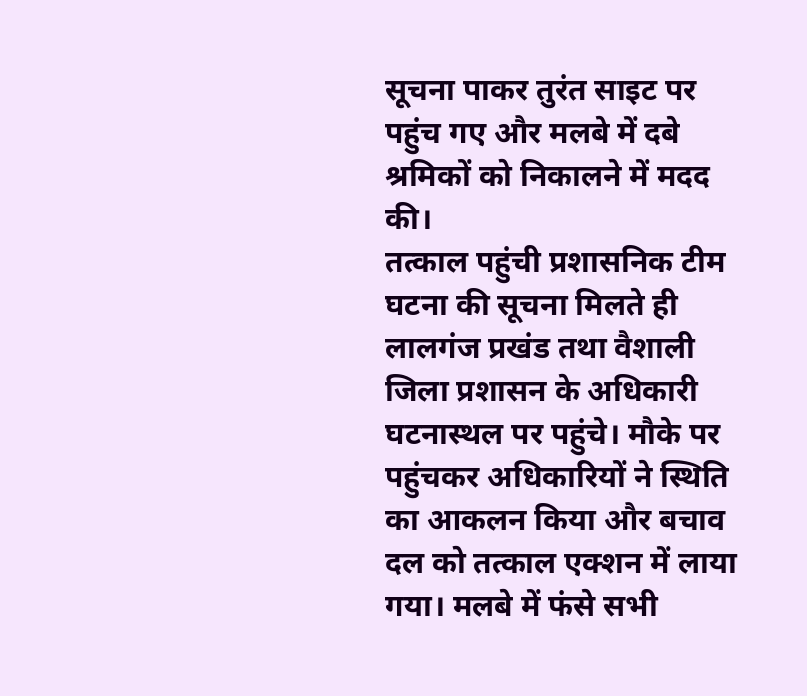सूचना पाकर तुरंत साइट पर पहुंच गए और मलबे में दबे श्रमिकों को निकालने में मदद की।
तत्काल पहुंची प्रशासनिक टीम
घटना की सूचना मिलते ही लालगंज प्रखंड तथा वैशाली जिला प्रशासन के अधिकारी घटनास्थल पर पहुंचे। मौके पर पहुंचकर अधिकारियों ने स्थिति का आकलन किया और बचाव दल को तत्काल एक्शन में लाया गया। मलबे में फंसे सभी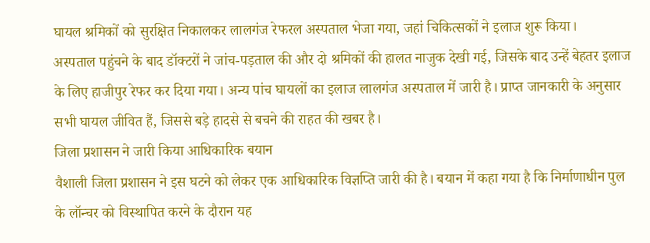घायल श्रमिकों को सुरक्षित निकालकर लालगंज रेफरल अस्पताल भेजा गया, जहां चिकित्सकों ने इलाज शुरू किया।
अस्पताल पहुंचने के बाद डॉक्टरों ने जांच-पड़ताल की और दो श्रमिकों की हालत नाजुक देखी गई, जिसके बाद उन्हें बेहतर इलाज के लिए हाजीपुर रेफर कर दिया गया। अन्य पांच घायलों का इलाज लालगंज अस्पताल में जारी है। प्राप्त जानकारी के अनुसार सभी घायल जीवित हैं, जिससे बड़े हादसे से बचने की राहत की खबर है।
जिला प्रशासन ने जारी किया आधिकारिक बयान
वैशाली जिला प्रशासन ने इस घटने को लेकर एक आधिकारिक विज्ञप्ति जारी की है। बयान में कहा गया है कि निर्माणाधीन पुल के लॉन्चर को विस्थापित करने के दौरान यह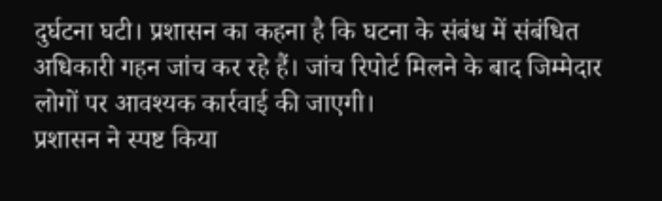दुर्घटना घटी। प्रशासन का कहना है कि घटना के संबंध में संबंधित अधिकारी गहन जांच कर रहे हैं। जांच रिपोर्ट मिलने के बाद जिम्मेदार लोगों पर आवश्यक कार्रवाई की जाएगी।
प्रशासन ने स्पष्ट किया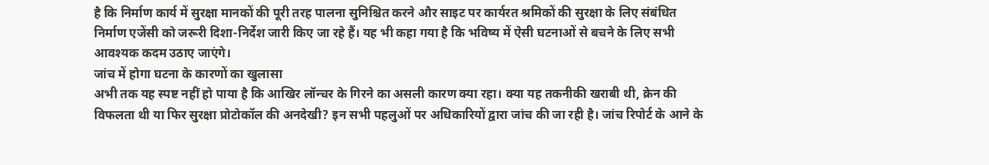है कि निर्माण कार्य में सुरक्षा मानकों की पूरी तरह पालना सुनिश्चित करने और साइट पर कार्यरत श्रमिकों की सुरक्षा के लिए संबंधित निर्माण एजेंसी को जरूरी दिशा-निर्देश जारी किए जा रहे हैं। यह भी कहा गया है कि भविष्य में ऐसी घटनाओं से बचने के लिए सभी आवश्यक कदम उठाए जाएंगे।
जांच में होगा घटना के कारणों का खुलासा
अभी तक यह स्पष्ट नहीं हो पाया है कि आखिर लॉन्चर के गिरने का असली कारण क्या रहा। क्या यह तकनीकी खराबी थी, क्रेन की विफलता थी या फिर सुरक्षा प्रोटोकॉल की अनदेखी? इन सभी पहलुओं पर अधिकारियों द्वारा जांच की जा रही है। जांच रिपोर्ट के आने के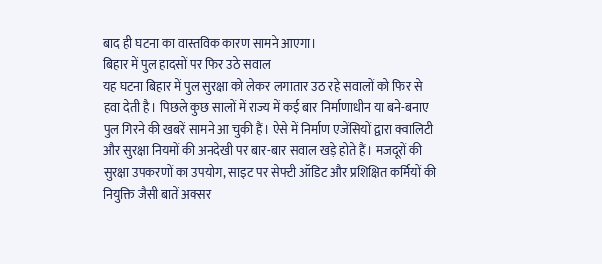बाद ही घटना का वास्तविक कारण सामने आएगा।
बिहार में पुल हादसों पर फिर उठे सवाल
यह घटना बिहार में पुल सुरक्षा को लेकर लगातार उठ रहे सवालों को फिर से हवा देती है। पिछले कुछ सालों में राज्य में कई बार निर्माणाधीन या बने-बनाए पुल गिरने की खबरें सामने आ चुकी हैं। ऐसे में निर्माण एजेंसियों द्वारा क्वालिटी और सुरक्षा नियमों की अनदेखी पर बार-बार सवाल खड़े होते हैं। मजदूरों की सुरक्षा उपकरणों का उपयोग, साइट पर सेफ्टी ऑडिट और प्रशिक्षित कर्मियों की नियुक्ति जैसी बातें अक्सर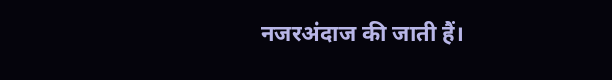नजरअंदाज की जाती हैं।